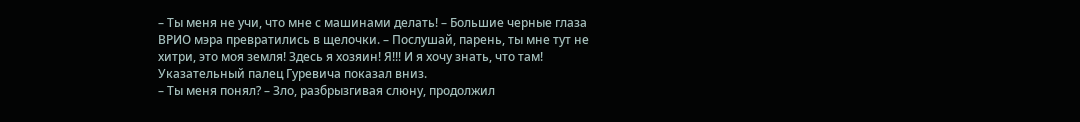– Ты меня не учи, что мне с машинами делать! – Большие черные глаза ВРИО мэра превратились в щелочки. – Послушай, парень, ты мне тут не хитри, это моя земля! Здесь я хозяин! Я!!! И я хочу знать, что там!
Указательный палец Гуревича показал вниз.
– Ты меня понял? – Зло, разбрызгивая слюну, продолжил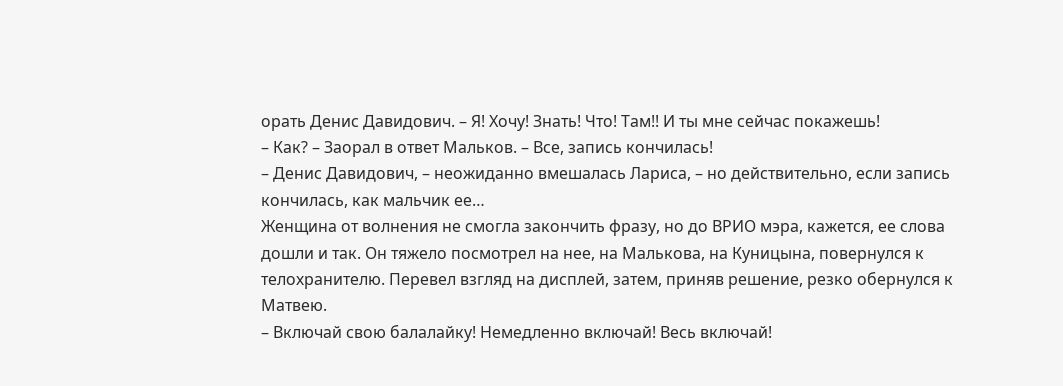орать Денис Давидович. – Я! Хочу! Знать! Что! Там!! И ты мне сейчас покажешь!
– Как? – Заорал в ответ Мальков. – Все, запись кончилась!
– Денис Давидович, – неожиданно вмешалась Лариса, – но действительно, если запись кончилась, как мальчик ее…
Женщина от волнения не смогла закончить фразу, но до ВРИО мэра, кажется, ее слова дошли и так. Он тяжело посмотрел на нее, на Малькова, на Куницына, повернулся к телохранителю. Перевел взгляд на дисплей, затем, приняв решение, резко обернулся к Матвею.
– Включай свою балалайку! Немедленно включай! Весь включай!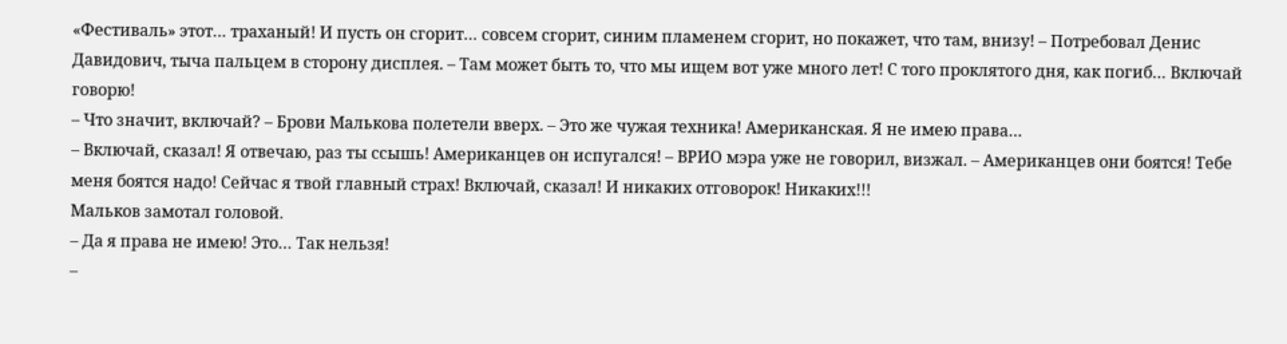«Фестиваль» этот… траханый! И пусть он сгорит… совсем сгорит, синим пламенем сгорит, но покажет, что там, внизу! – Потребовал Денис Давидович, тыча пальцем в сторону дисплея. – Там может быть то, что мы ищем вот уже много лет! С того проклятого дня, как погиб… Включай говорю!
– Что значит, включай? – Брови Малькова полетели вверх. – Это же чужая техника! Американская. Я не имею права…
– Включай, сказал! Я отвечаю, раз ты ссышь! Американцев он испугался! – ВРИО мэра уже не говорил, визжал. – Американцев они боятся! Тебе меня боятся надо! Сейчас я твой главный страх! Включай, сказал! И никаких отговорок! Никаких!!!
Мальков замотал головой.
– Да я права не имею! Это… Так нельзя!
–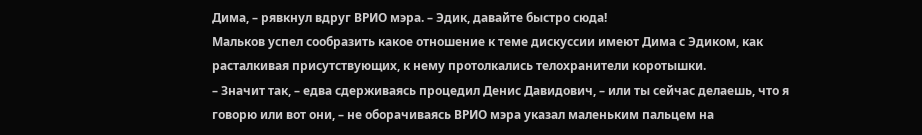Дима, – рявкнул вдруг ВРИО мэра. – Эдик, давайте быстро сюда!
Мальков успел сообразить какое отношение к теме дискуссии имеют Дима с Эдиком, как расталкивая присутствующих, к нему протолкались телохранители коротышки.
– Значит так, – едва сдерживаясь процедил Денис Давидович, – или ты сейчас делаешь, что я говорю или вот они, – не оборачиваясь ВРИО мэра указал маленьким пальцем на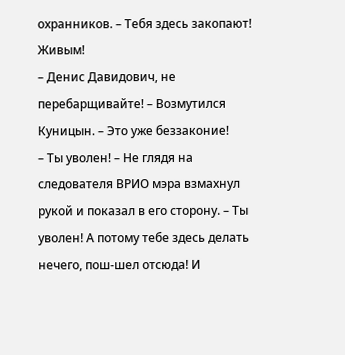охранников. – Тебя здесь закопают! Живым!
– Денис Давидович, не перебарщивайте! – Возмутился Куницын. – Это уже беззаконие!
– Ты уволен! – Не глядя на следователя ВРИО мэра взмахнул рукой и показал в его сторону. – Ты уволен! А потому тебе здесь делать нечего, пош-шел отсюда! И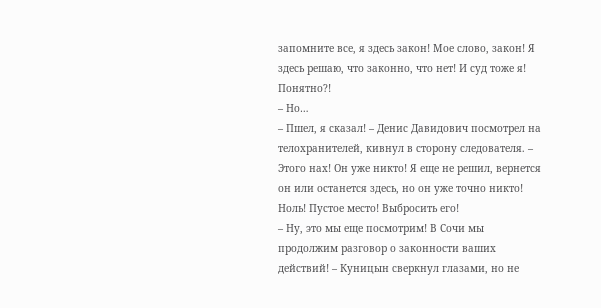запомните все, я здесь закон! Мое слово, закон! Я здесь решаю, что законно, что нет! И суд тоже я! Понятно?!
– Но…
– Пшел, я сказал! – Денис Давидович посмотрел на телохранителей, кивнул в сторону следователя. – Этого нах! Он уже никто! Я еще не решил, вернется он или останется здесь, но он уже точно никто! Ноль! Пустое место! Выбросить его!
– Ну, это мы еще посмотрим! В Сочи мы продолжим разговор о законности ваших действий! – Куницын сверкнул глазами, но не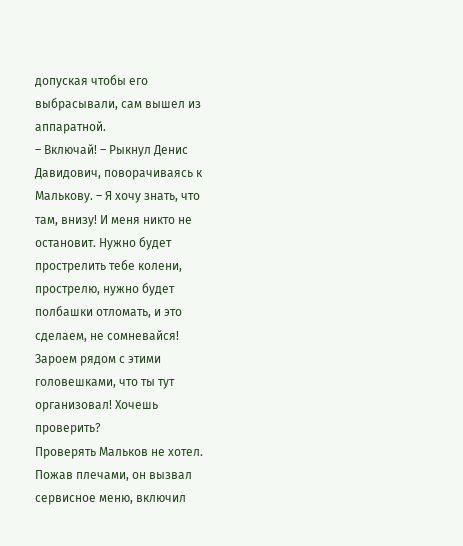допуская чтобы его выбрасывали, сам вышел из аппаратной.
– Включай! – Рыкнул Денис Давидович, поворачиваясь к Малькову. – Я хочу знать, что там, внизу! И меня никто не остановит. Нужно будет прострелить тебе колени, прострелю, нужно будет полбашки отломать, и это сделаем, не сомневайся! Зароем рядом с этими головешками, что ты тут организовал! Хочешь проверить?
Проверять Мальков не хотел. Пожав плечами, он вызвал сервисное меню, включил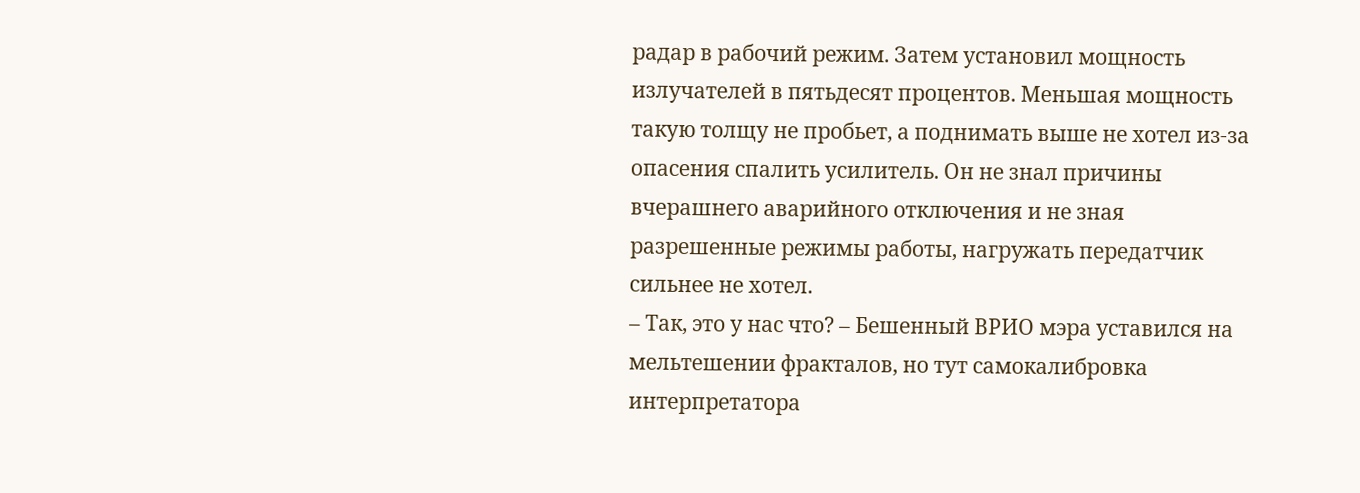радар в рабочий режим. Затем установил мощность излучателей в пятьдесят процентов. Меньшая мощность такую толщу не пробьет, а поднимать выше не хотел из-за опасения спалить усилитель. Он не знал причины вчерашнего аварийного отключения и не зная разрешенные режимы работы, нагружать передатчик сильнее не хотел.
– Так, это у нас что? – Бешенный ВРИО мэра уставился на мельтешении фракталов, но тут самокалибровка интерпретатора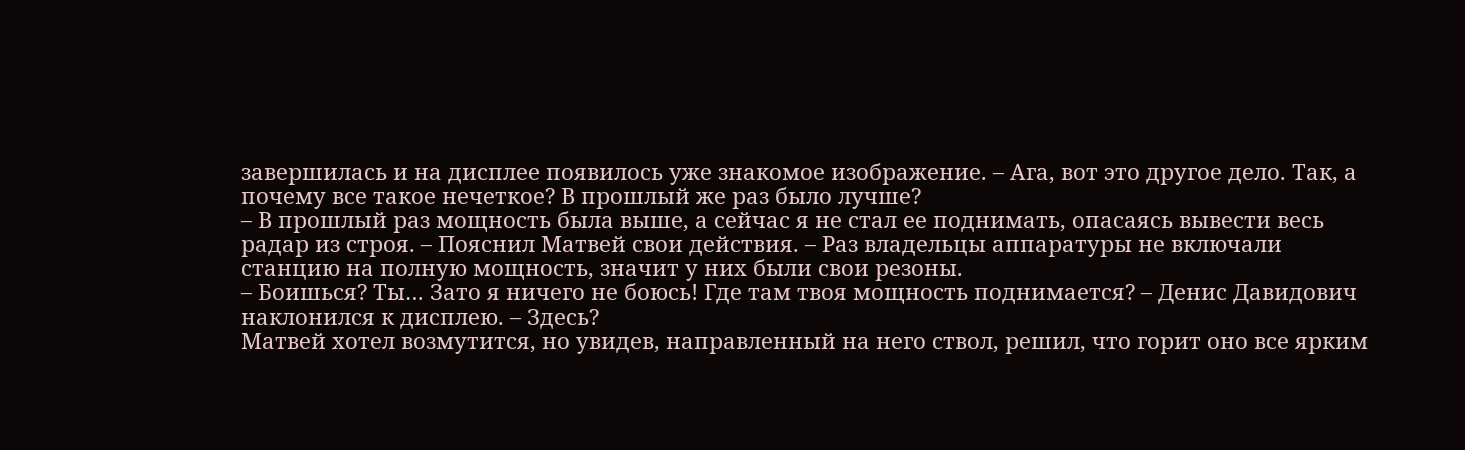завершилась и на дисплее появилось уже знакомое изображение. – Ага, вот это другое дело. Так, а почему все такое нечеткое? В прошлый же раз было лучше?
– В прошлый раз мощность была выше, а сейчас я не стал ее поднимать, опасаясь вывести весь радар из строя. – Пояснил Матвей свои действия. – Раз владельцы аппаратуры не включали станцию на полную мощность, значит у них были свои резоны.
– Боишься? Ты… Зато я ничего не боюсь! Где там твоя мощность поднимается? – Денис Давидович наклонился к дисплею. – Здесь?
Матвей хотел возмутится, но увидев, направленный на него ствол, решил, что горит оно все ярким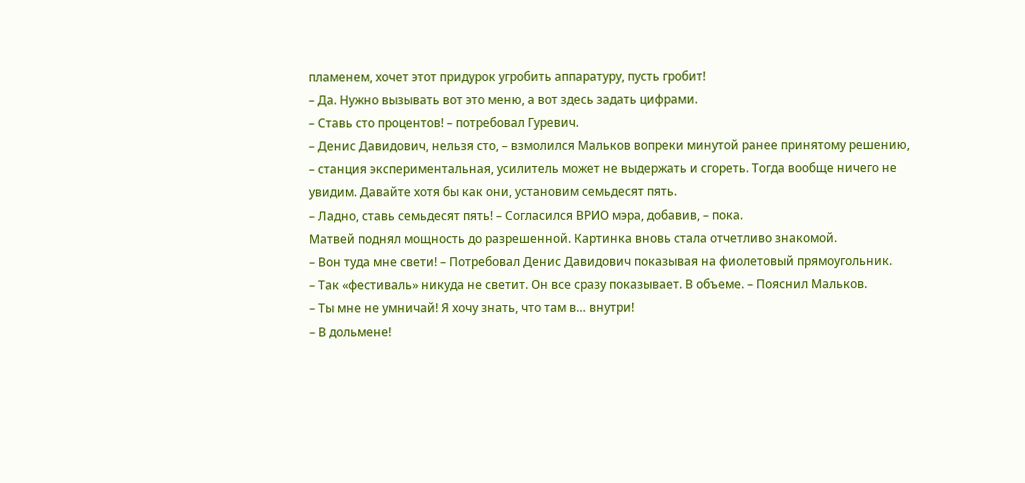пламенем, хочет этот придурок угробить аппаратуру, пусть гробит!
– Да. Нужно вызывать вот это меню, а вот здесь задать цифрами.
– Ставь сто процентов! – потребовал Гуревич.
– Денис Давидович, нельзя сто, – взмолился Мальков вопреки минутой ранее принятому решению, – станция экспериментальная, усилитель может не выдержать и сгореть. Тогда вообще ничего не увидим. Давайте хотя бы как они, установим семьдесят пять.
– Ладно, ставь семьдесят пять! – Согласился ВРИО мэра, добавив, – пока.
Матвей поднял мощность до разрешенной. Картинка вновь стала отчетливо знакомой.
– Вон туда мне свети! – Потребовал Денис Давидович показывая на фиолетовый прямоугольник.
– Так «фестиваль» никуда не светит. Он все сразу показывает. В объеме. – Пояснил Мальков.
– Ты мне не умничай! Я хочу знать, что там в… внутри!
– В дольмене!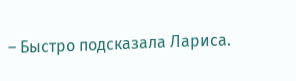– Быстро подсказала Лариса.